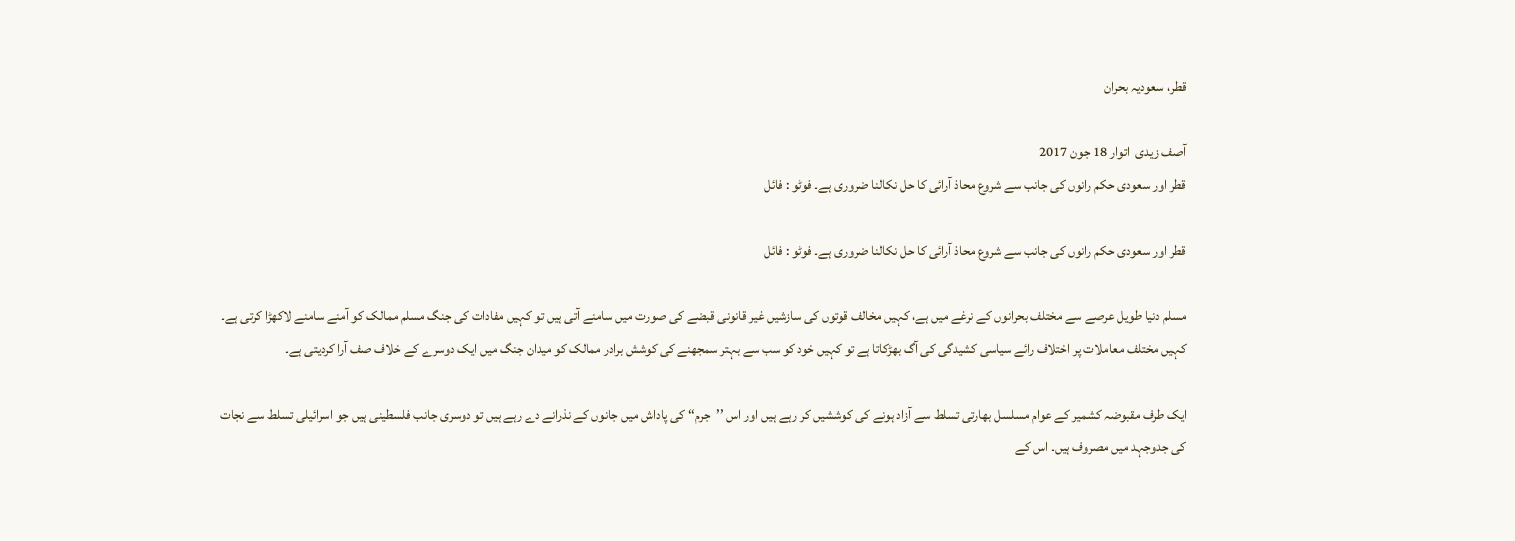قطر، سعودیہ بحران

آصف زیدی  اتوار 18 جون 2017
قطر اور سعودی حکم رانوں کی جانب سے شروع محاذ آرائی کا حل نکالنا ضروری ہے۔ فوٹو : فائل

قطر اور سعودی حکم رانوں کی جانب سے شروع محاذ آرائی کا حل نکالنا ضروری ہے۔ فوٹو : فائل

مسلم دنیا طویل عرصے سے مختلف بحرانوں کے نرغے میں ہے، کہیں مخالف قوتوں کی سازشیں غیر قانونی قبضے کی صورت میں سامنے آتی ہیں تو کہیں مفادات کی جنگ مسلم ممالک کو آمنے سامنے لاکھڑا کرتی ہے۔ کہیں مختلف معاملات پر اختلاف رائے سیاسی کشیدگی کی آگ بھڑکاتا ہے تو کہیں خود کو سب سے بہتر سمجھنے کی کوشش برادر ممالک کو میدان جنگ میں ایک دوسرے کے خلاف صف آرا کردیتی ہے۔

ایک طرف مقبوضہ کشمیر کے عوام مسلسل بھارتی تسلط سے آزاد ہونے کی کوششیں کر رہے ہیں اور اس ’’جرم‘‘ کی پاداش میں جانوں کے نذرانے دے رہے ہیں تو دوسری جانب فلسطینی ہیں جو اسرائیلی تسلط سے نجات کی جدوجہد میں مصروف ہیں۔ اس کے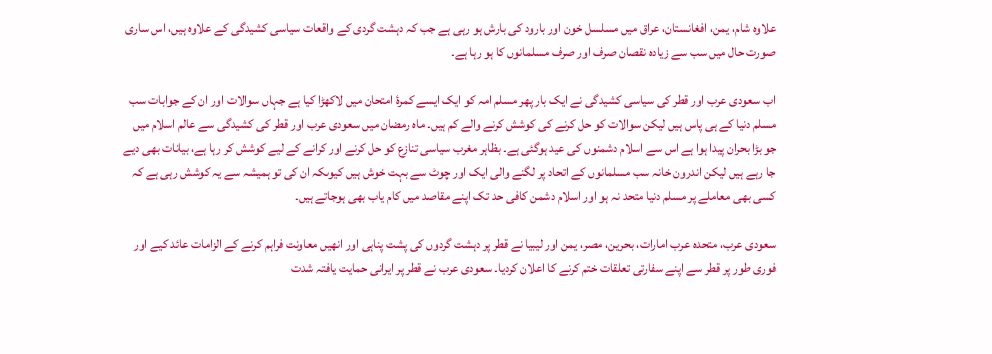علاوہ شام، یمن، افغانستان، عراق میں مسلسل خون اور بارود کی بارش ہو رہی ہے جب کہ دہشت گردی کے واقعات سیاسی کشیدگی کے علاوہ ہیں، اس ساری صورت حال میں سب سے زیادہ نقصان صرف اور صرف مسلمانوں کا ہو رہا ہے۔

اب سعودی عرب اور قطر کی سیاسی کشیدگی نے ایک بار پھر مسلم امہ کو ایک ایسے کمرۂ امتحان میں لاکھڑا کیا ہے جہاں سوالات اور ان کے جوابات سب مسلم دنیا کے ہی پاس ہیں لیکن سوالات کو حل کرنے کی کوشش کرنے والے کم ہیں۔ ماہ رمضان میں سعودی عرب اور قطر کی کشیدگی سے عالم اسلام میں جو بڑا بحران پیدا ہوا ہے اس سے اسلام دشمنوں کی عید ہوگئی ہے۔ بظاہر مغرب سیاسی تنازع کو حل کرنے اور کرانے کے لیے کوشش کر رہا ہے، بیانات بھی دیے جا رہے ہیں لیکن اندرون خانہ سب مسلمانوں کے اتحاد پر لگنے والی ایک اور چوٹ سے بہت خوش ہیں کیوںکہ ان کی تو ہمیشہ سے یہ کوشش رہی ہے کہ کسی بھی معاملے پر مسلم دنیا متحد نہ ہو اور اسلام دشمن کافی حد تک اپنے مقاصد میں کام یاب بھی ہوجاتے ہیں۔

سعودی عرب، متحدہ عرب امارات، بحرین، مصر، یمن اور لیبیا نے قطر پر دہشت گردوں کی پشت پناہی اور انھیں معاونت فراہم کرنے کے الزامات عائد کیے اور فوری طور پر قطر سے اپنے سفارتی تعلقات ختم کرنے کا اعلان کردیا۔ سعودی عرب نے قطر پر ایرانی حمایت یافتہ شدت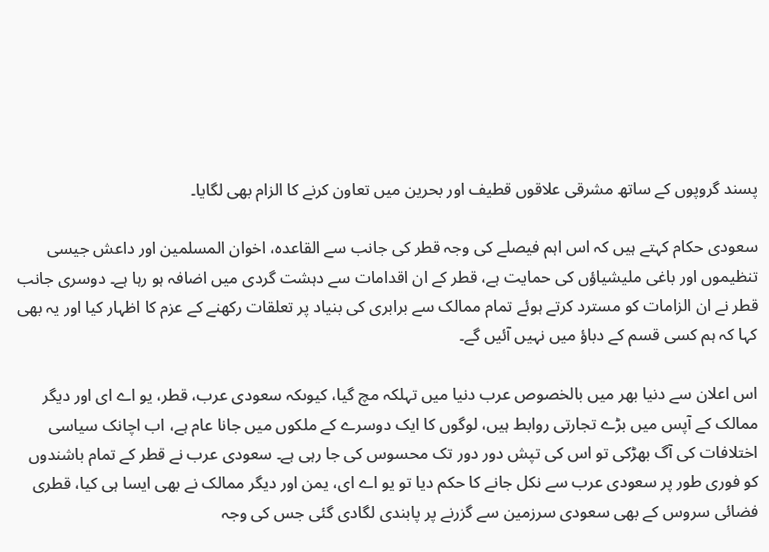پسند گروپوں کے ساتھ مشرقی علاقوں قطیف اور بحرین میں تعاون کرنے کا الزام بھی لگایا۔

سعودی حکام کہتے ہیں کہ اس اہم فیصلے کی وجہ قطر کی جانب سے القاعدہ، اخوان المسلمین اور داعش جیسی تنظیموں اور باغی ملیشیاؤں کی حمایت ہے، قطر کے ان اقدامات سے دہشت گردی میں اضافہ ہو رہا ہے۔ دوسری جانب قطر نے ان الزامات کو مسترد کرتے ہوئے تمام ممالک سے برابری کی بنیاد پر تعلقات رکھنے کے عزم کا اظہار کیا اور یہ بھی کہا کہ ہم کسی قسم کے دباؤ میں نہیں آئیں گے۔

اس اعلان سے دنیا بھر میں بالخصوص عرب دنیا میں تہلکہ مچ گیا، کیوںکہ سعودی عرب، قطر، یو اے ای اور دیگر ممالک کے آپس میں بڑے تجارتی روابط ہیں، لوگوں کا ایک دوسرے کے ملکوں میں جانا عام ہے، اب اچانک سیاسی اختلافات کی آگ بھڑکی تو اس کی تپش دور دور تک محسوس کی جا رہی ہے۔ سعودی عرب نے قطر کے تمام باشندوں کو فوری طور پر سعودی عرب سے نکل جانے کا حکم دیا تو یو اے ای، یمن اور دیگر ممالک نے بھی ایسا ہی کیا، قطری فضائی سروس کے بھی سعودی سرزمین سے گزرنے پر پابندی لگادی گئی جس کی وجہ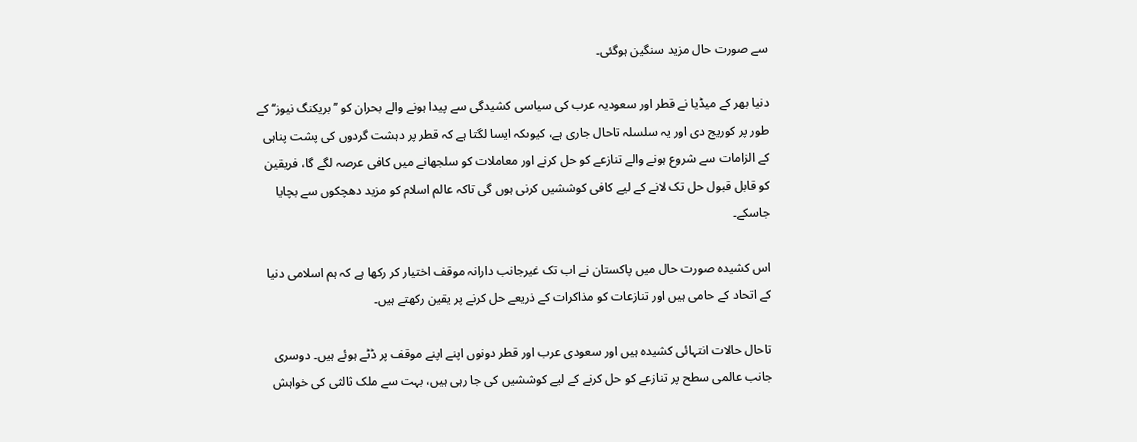سے صورت حال مزید سنگین ہوگئی۔

دنیا بھر کے میڈیا نے قطر اور سعودیہ عرب کی سیاسی کشیدگی سے پیدا ہونے والے بحران کو ’’بریکنگ نیوز‘‘ کے طور پر کوریج دی اور یہ سلسلہ تاحال جاری ہے، کیوںکہ ایسا لگتا ہے کہ قطر پر دہشت گردوں کی پشت پناہی کے الزامات سے شروع ہونے والے تنازعے کو حل کرنے اور معاملات کو سلجھانے میں کافی عرصہ لگے گا، فریقین کو قابل قبول حل تک لانے کے لیے کافی کوششیں کرنی ہوں گی تاکہ عالم اسلام کو مزید دھچکوں سے بچایا جاسکے۔

اس کشیدہ صورت حال میں پاکستان نے اب تک غیرجانب دارانہ موقف اختیار کر رکھا ہے کہ ہم اسلامی دنیا کے اتحاد کے حامی ہیں اور تنازعات کو مذاکرات کے ذریعے حل کرنے پر یقین رکھتے ہیں۔

تاحال حالات انتہائی کشیدہ ہیں اور سعودی عرب اور قطر دونوں اپنے اپنے موقف پر ڈٹے ہوئے ہیں۔ دوسری جانب عالمی سطح پر تنازعے کو حل کرنے کے لیے کوششیں کی جا رہی ہیں، بہت سے ملک ثالثی کی خواہش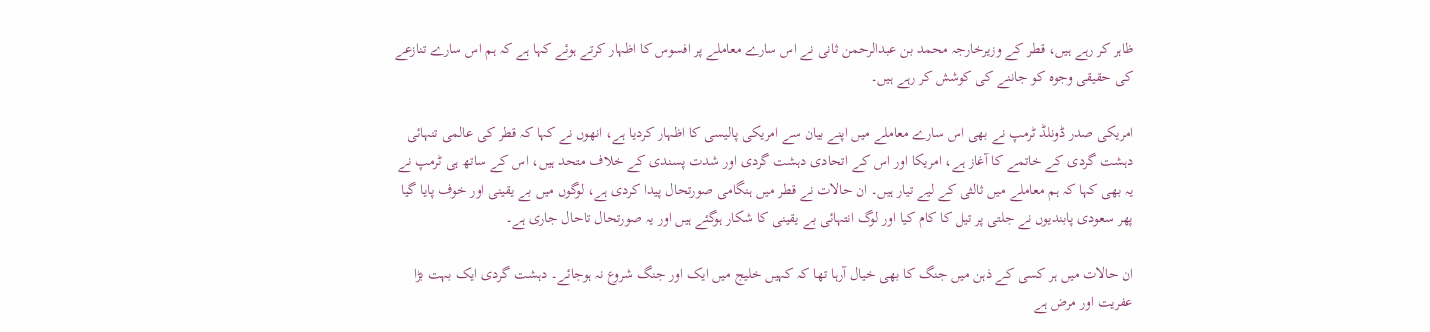ظاہر کر رہے ہیں، قطر کے وزیرخارجہ محمد بن عبدالرحمن ثانی نے اس سارے معاملے پر افسوس کا اظہار کرتے ہوئے کہا ہے کہ ہم اس سارے تنازعے کی حقیقی وجوہ کو جاننے کی کوشش کر رہے ہیں۔

امریکی صدر ڈونلڈ ٹرمپ نے بھی اس سارے معاملے میں اپنے بیان سے امریکی پالیسی کا اظہار کردیا ہے، انھوں نے کہا کہ قطر کی عالمی تنہائی دہشت گردی کے خاتمے کا آغاز ہے، امریکا اور اس کے اتحادی دہشت گردی اور شدت پسندی کے خلاف متحد ہیں، اس کے ساتھ ہی ٹرمپ نے یہ بھی کہا کہ ہم معاملے میں ثالثی کے لیے تیار ہیں۔ ان حالات نے قطر میں ہنگامی صورتحال پیدا کردی ہے، لوگوں میں بے یقینی اور خوف پایا گیا پھر سعودی پابندیوں نے جلتی پر تیل کا کام کیا اور لوگ انتہائی بے یقینی کا شکار ہوگئے ہیں اور یہ صورتحال تاحال جاری ہے۔

ان حالات میں ہر کسی کے ذہن میں جنگ کا بھی خیال آرہا تھا کہ کہیں خلیج میں ایک اور جنگ شروع نہ ہوجائے۔ دہشت گردی ایک بہت بڑا عفریت اور مرض ہے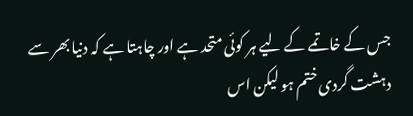جس کے خاتمے کے لیے ہر کوئی متحد ہے اور چاہتا ہے کہ دنیا بھر سے دہشت گردی ختم ہو لیکن اس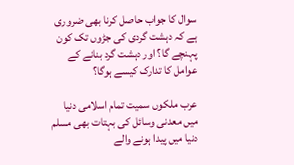سوال کا جواب حاصل کرنا بھی ضروری ہے کہ دہشت گردی کی جڑوں تک کون پہنچے گا؟ اور دہشت گرد بنانے کے عوامل کا تدارک کیسے ہوگا؟

عرب ملکوں سمیت تمام اسلامی دنیا میں معدنی وسائل کی بہتات بھی مسلم دنیا میں پیدا ہونے والے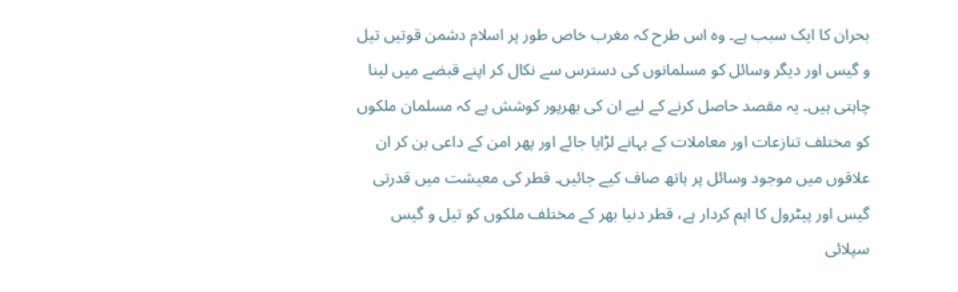بحران کا ایک سبب ہے۔ وہ اس طرح کہ مغرب خاص طور پر اسلام دشمن قوتیں تیل و گیس اور دیگر وسائل کو مسلمانوں کی دسترس سے نکال کر اپنے قبضے میں لینا چاہتی ہیں۔ یہ مقصد حاصل کرنے کے لیے ان کی بھرپور کوشش ہے کہ مسلمان ملکوں کو مختلف تنازعات اور معاملات کے بہانے لڑایا جائے اور پھر امن کے داعی بن کر ان علاقوں میں موجود وسائل پر ہاتھ صاف کیے جائیں۔ قطر کی معیشت میں قدرتی گیس اور پیٹرول کا اہم کردار ہے، قطر دنیا بھر کے مختلف ملکوں کو تیل و گیس سپلائی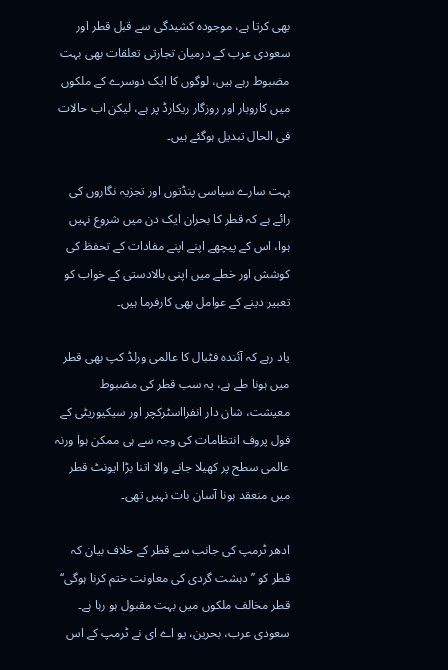بھی کرتا ہے، موجودہ کشیدگی سے قبل قطر اور سعودی عرب کے درمیان تجارتی تعلقات بھی بہت مضبوط رہے ہیں، لوگوں کا ایک دوسرے کے ملکوں میں کاروبار اور روزگار ریکارڈ پر ہے، لیکن اب حالات فی الحال تبدیل ہوگئے ہیں۔

بہت سارے سیاسی پنڈتوں اور تجزیہ نگاروں کی رائے ہے کہ قطر کا بحران ایک دن میں شروع نہیں ہوا، اس کے پیچھے اپنے اپنے مفادات کے تحفظ کی کوشش اور خطے میں اپنی بالادستی کے خواب کو تعبیر دینے کے عوامل بھی کارفرما ہیں۔

یاد رہے کہ آئندہ فٹبال کا عالمی ورلڈ کپ بھی قطر میں ہونا طے ہے، یہ سب قطر کی مضبوط معیشت، شان دار انفرااسٹرکچر اور سیکیوریٹی کے فول پروف انتظامات کی وجہ سے ہی ممکن ہوا ورنہ عالمی سطح پر کھیلا جانے والا اتنا بڑا ایونٹ قطر میں منعقد ہونا آسان بات نہیں تھی۔

ادھر ٹرمپ کی جانب سے قطر کے خلاف بیان کہ قطر کو ’’دہشت گردی کی معاونت ختم کرنا ہوگی‘‘ قطر مخالف ملکوں میں بہت مقبول ہو رہا ہے۔ سعودی عرب، بحرین، یو اے ای نے ٹرمپ کے اس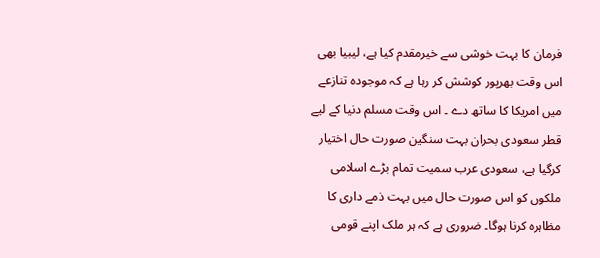فرمان کا بہت خوشی سے خیرمقدم کیا ہے، لیبیا بھی اس وقت بھرپور کوشش کر رہا ہے کہ موجودہ تنازعے میں امریکا کا ساتھ دے ۔ اس وقت مسلم دنیا کے لیے قطر سعودی بحران بہت سنگین صورت حال اختیار کرگیا ہے، سعودی عرب سمیت تمام بڑے اسلامی ملکوں کو اس صورت حال میں بہت ذمے داری کا مظاہرہ کرنا ہوگا۔ ضروری ہے کہ ہر ملک اپنے قومی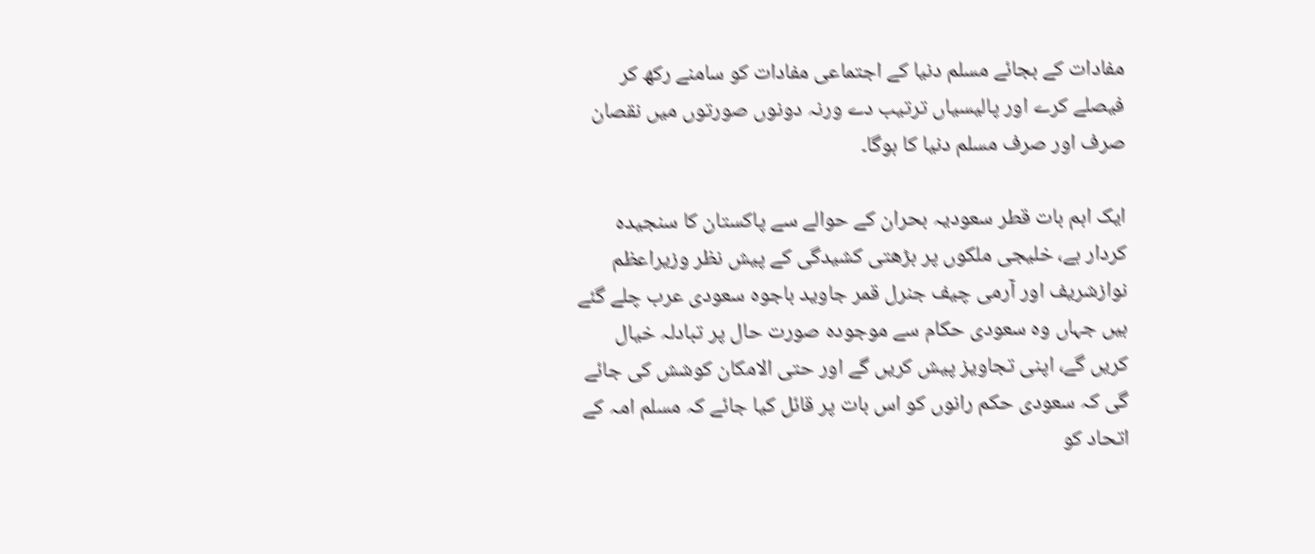مفادات کے بجائے مسلم دنیا کے اجتماعی مفادات کو سامنے رکھ کر فیصلے کرے اور پالیسیاں ترتیب دے ورنہ دونوں صورتوں میں نقصان صرف اور صرف مسلم دنیا کا ہوگا۔

ایک اہم بات قطر سعودیہ بحران کے حوالے سے پاکستان کا سنجیدہ کردار ہے، خلیجی ملکوں پر بڑھتی کشیدگی کے پیش نظر وزیراعظم نوازشریف اور آرمی چیف جنرل قمر جاوید باجوہ سعودی عرب چلے گئے ہیں جہاں وہ سعودی حکام سے موجودہ صورت حال پر تبادلہ خیال کریں گے، اپنی تجاویز پیش کریں گے اور حتی الامکان کوشش کی جائے گی کہ سعودی حکم رانوں کو اس بات پر قائل کیا جائے کہ مسلم امہ کے اتحاد کو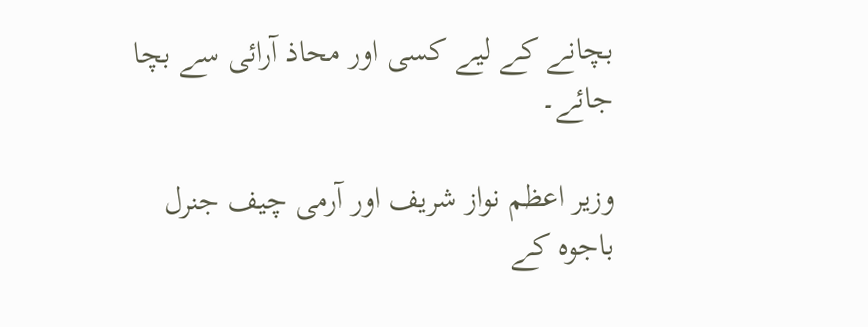بچانے کے لیے کسی اور محاذ آرائی سے بچا جائے۔

وزیر اعظم نواز شریف اور آرمی چیف جنرل باجوہ کے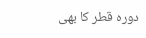دورہ قطر کا بھی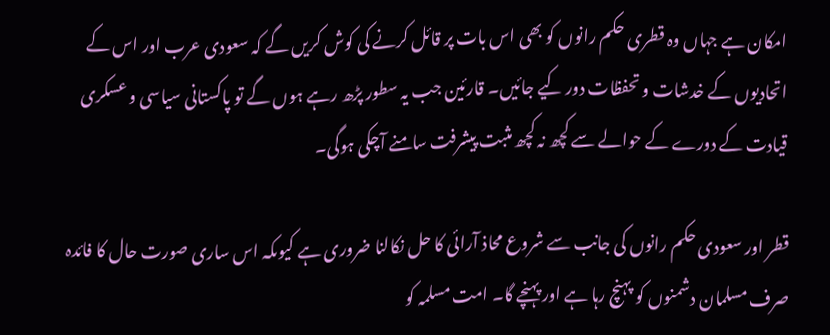امکان ہے جہاں وہ قطری حکم رانوں کو بھی اس بات پر قائل کرنے کی کوش کریں گے کہ سعودی عرب اور اس کے اتحادیوں کے خدشات و تحفظات دور کیے جائیں۔ قارئین جب یہ سطور پڑھ رہے ہوں گے تو پاکستانی سیاسی و عسکری قیادت کے دورے کے حوالے سے کچھ نہ کچھ مثبت پیشرفت سامنے آچکی ہوگی۔

قطر اور سعودی حکم رانوں کی جانب سے شروع محاذ آرائی کا حل نکالنا ضروری ہے کیوںکہ اس ساری صورت حال کا فائدہ صرف مسلمان دشمنوں کو پہنچ رہا ہے اور پہنچے گا۔ امت مسلمہ کو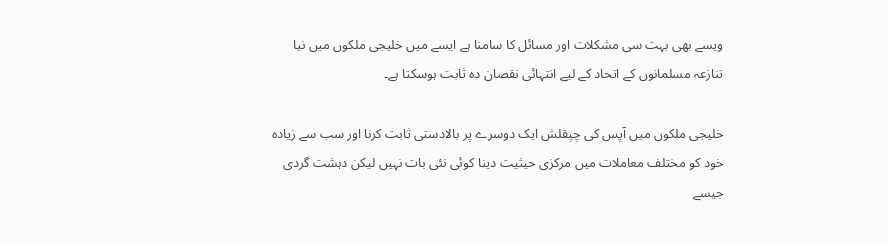ویسے بھی بہت سی مشکلات اور مسائل کا سامنا ہے ایسے میں خلیجی ملکوں میں نیا تنازعہ مسلمانوں کے اتحاد کے لیے انتہائی نقصان دہ ثابت ہوسکتا ہے۔

خلیجی ملکوں میں آپس کی چپقلش ایک دوسرے پر بالادستی ثابت کرنا اور سب سے زیادہ خود کو مختلف معاملات میں مرکزی حیثیت دینا کوئی نئی بات نہیں لیکن دہشت گردی جیسے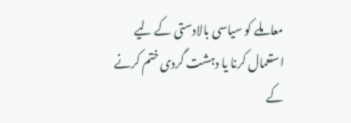معاملے کو سیاسی بالادستی کے لیے استعمال کرنا یا دہشت گردی ختم کرنے کے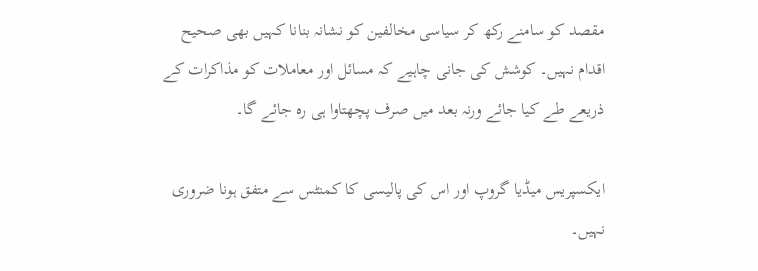مقصد کو سامنے رکھ کر سیاسی مخالفین کو نشانہ بنانا کہیں بھی صحیح اقدام نہیں۔ کوشش کی جانی چاہیے کہ مسائل اور معاملات کو مذاکرات کے ذریعے طے کیا جائے ورنہ بعد میں صرف پچھتاوا ہی رہ جائے گا۔

ایکسپریس میڈیا گروپ اور اس کی پالیسی کا کمنٹس سے متفق ہونا ضروری نہیں۔